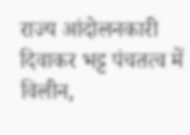राज्य आंदोलनकारी दिवाकर भट्ट पंचतत्व में विलीन,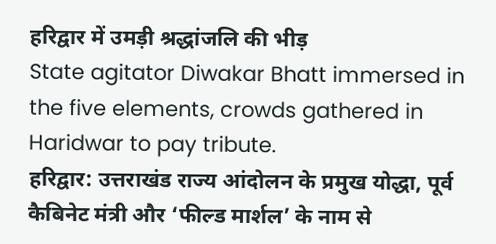हरिद्वार में उमड़ी श्रद्धांजलि की भीड़
State agitator Diwakar Bhatt immersed in the five elements, crowds gathered in Haridwar to pay tribute.
हरिद्वार: उत्तराखंड राज्य आंदोलन के प्रमुख योद्धा, पूर्व कैबिनेट मंत्री और ‘फील्ड मार्शल’ के नाम से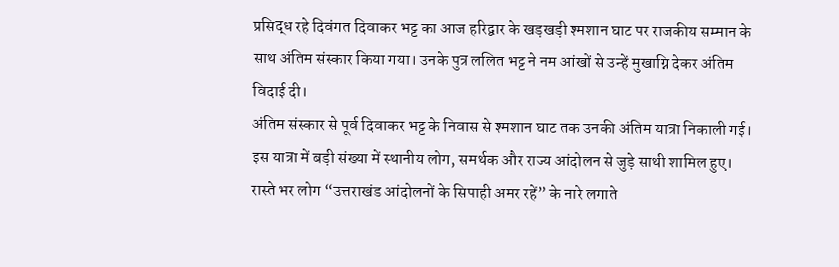प्रसिद्ध रहे दिवंगत दिवाकर भट्ट का आज हरिद्वार के खड़खड़ी श्मशान घाट पर राजकीय सम्मान के साथ अंतिम संस्कार किया गया। उनके पुत्र ललित भट्ट ने नम आंखों से उन्हें मुखाग्नि देकर अंतिम विदाई दी।
अंतिम संस्कार से पूर्व दिवाकर भट्ट के निवास से श्मशान घाट तक उनकी अंतिम यात्रा निकाली गई। इस यात्रा में बड़ी संख्या में स्थानीय लोग, समर्थक और राज्य आंदोलन से जुड़े साथी शामिल हुए। रास्ते भर लोग “उत्तराखंड आंदोलनों के सिपाही अमर रहें” के नारे लगाते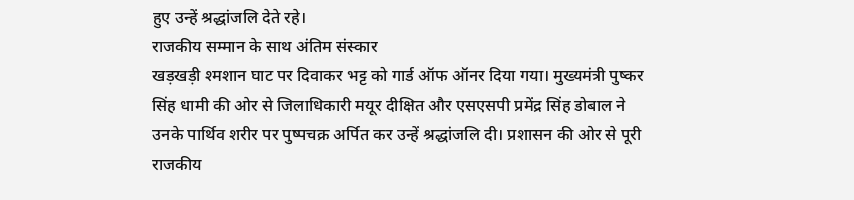हुए उन्हें श्रद्धांजलि देते रहे।
राजकीय सम्मान के साथ अंतिम संस्कार
खड़खड़ी श्मशान घाट पर दिवाकर भट्ट को गार्ड ऑफ ऑनर दिया गया। मुख्यमंत्री पुष्कर सिंह धामी की ओर से जिलाधिकारी मयूर दीक्षित और एसएसपी प्रमेंद्र सिंह डोबाल ने उनके पार्थिव शरीर पर पुष्पचक्र अर्पित कर उन्हें श्रद्धांजलि दी। प्रशासन की ओर से पूरी राजकीय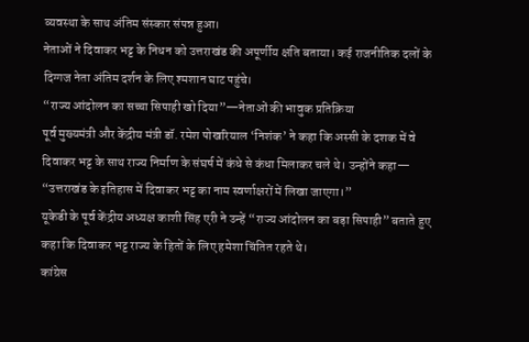व्यवस्था के साथ अंतिम संस्कार संपन्न हुआ।
नेताओं ने दिवाकर भट्ट के निधन को उत्तराखंड की अपूर्णीय क्षति बताया। कई राजनीतिक दलों के दिग्गज नेता अंतिम दर्शन के लिए श्मशान घाट पहुंचे।
“राज्य आंदोलन का सच्चा सिपाही खो दिया”—नेताओं की भावुक प्रतिक्रिया
पूर्व मुख्यमंत्री और केंद्रीय मंत्री डॉ. रमेश पोखरियाल ‘निशंक’ ने कहा कि अस्सी के दशक में वे दिवाकर भट्ट के साथ राज्य निर्माण के संघर्ष में कंधे से कंधा मिलाकर चले थे। उन्होंने कहा—
“उत्तराखंड के इतिहास में दिवाकर भट्ट का नाम स्वर्णाक्षरों में लिखा जाएगा।”
यूकेडी के पूर्व केंद्रीय अध्यक्ष काशी सिंह एरी ने उन्हें “राज्य आंदोलन का बड़ा सिपाही” बताते हुए कहा कि दिवाकर भट्ट राज्य के हितों के लिए हमेशा चिंतित रहते थे।
कांग्रेस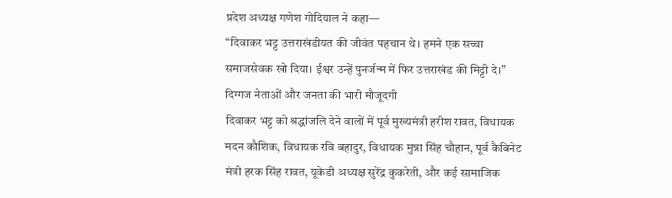प्रदेश अध्यक्ष गणेश गोदियाल ने कहा—
“दिवाकर भट्ट उत्तराखंडीयत की जीवंत पहचान थे। हमने एक सच्चा समाजसेवक खो दिया। ईश्वर उन्हें पुनर्जन्म में फिर उत्तराखंड की मिट्टी दे।”
दिग्गज नेताओं और जनता की भारी मौजूदगी
दिवाकर भट्ट को श्रद्धांजलि देने वालों में पूर्व मुख्यमंत्री हरीश रावत, विधायक मदन कौशिक, विधायक रवि बहादुर, विधायक मुन्ना सिंह चौहान, पूर्व कैबिनेट मंत्री हरक सिंह रावत, यूकेडी अध्यक्ष सुरेंद्र कुकरेती, और कई सामाजिक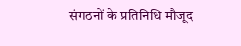संगठनों के प्रतिनिधि मौजूद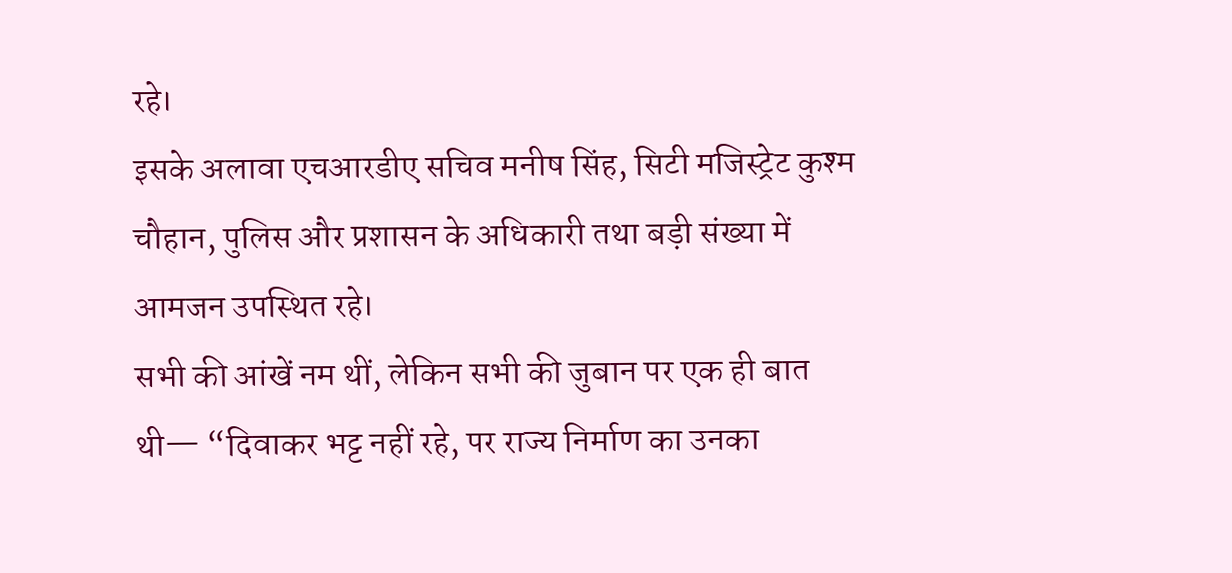रहे।
इसके अलावा एचआरडीए सचिव मनीष सिंह, सिटी मजिस्ट्रेट कुश्म चौहान, पुलिस और प्रशासन के अधिकारी तथा बड़ी संख्या में आमजन उपस्थित रहे।
सभी की आंखें नम थीं, लेकिन सभी की जुबान पर एक ही बात थी— “दिवाकर भट्ट नहीं रहे, पर राज्य निर्माण का उनका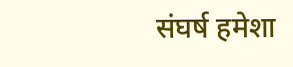संघर्ष हमेशा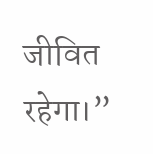जीवित रहेगा।”